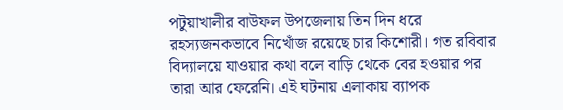পটুয়াখালীর বাউফল উপজেলায় তিন দিন ধরে রহস্যজনকভাবে নিখোঁজ রয়েছে চার কিশোরী। গত রবিবার বিদ্যালয়ে যাওয়ার কথা বলে বাড়ি থেকে বের হওয়ার পর তারা আর ফেরেনি। এই ঘটনায় এলাকায় ব্যাপক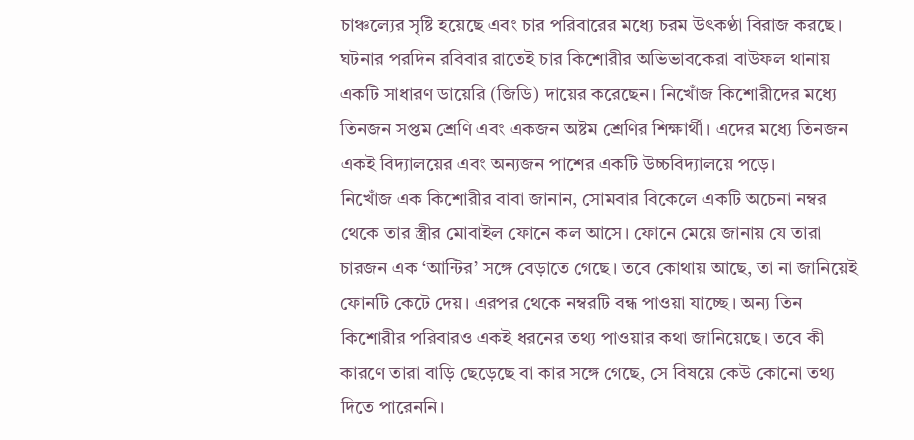চাঞ্চল্যের সৃষ্টি হয়েছে এবং চার পরিবারের মধ্যে চরম উৎকণ্ঠা বিরাজ করছে।
ঘটনার পরদিন রবিবার রাতেই চার কিশোরীর অভিভাবকেরা বাউফল থানায় একটি সাধারণ ডায়েরি (জিডি) দায়ের করেছেন। নিখোঁজ কিশোরীদের মধ্যে তিনজন সপ্তম শ্রেণি এবং একজন অষ্টম শ্রেণির শিক্ষার্থী। এদের মধ্যে তিনজন একই বিদ্যালয়ের এবং অন্যজন পাশের একটি উচ্চবিদ্যালয়ে পড়ে।
নিখোঁজ এক কিশোরীর বাবা জানান, সোমবার বিকেলে একটি অচেনা নম্বর থেকে তার স্ত্রীর মোবাইল ফোনে কল আসে। ফোনে মেয়ে জানায় যে তারা চারজন এক ‘আন্টির’ সঙ্গে বেড়াতে গেছে। তবে কোথায় আছে, তা না জানিয়েই ফোনটি কেটে দেয়। এরপর থেকে নম্বরটি বন্ধ পাওয়া যাচ্ছে। অন্য তিন কিশোরীর পরিবারও একই ধরনের তথ্য পাওয়ার কথা জানিয়েছে। তবে কী কারণে তারা বাড়ি ছেড়েছে বা কার সঙ্গে গেছে, সে বিষয়ে কেউ কোনো তথ্য দিতে পারেননি।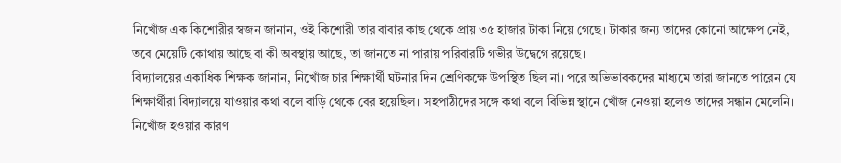নিখোঁজ এক কিশোরীর স্বজন জানান, ওই কিশোরী তার বাবার কাছ থেকে প্রায় ৩৫ হাজার টাকা নিয়ে গেছে। টাকার জন্য তাদের কোনো আক্ষেপ নেই, তবে মেয়েটি কোথায় আছে বা কী অবস্থায় আছে, তা জানতে না পারায় পরিবারটি গভীর উদ্বেগে রয়েছে।
বিদ্যালয়ের একাধিক শিক্ষক জানান, নিখোঁজ চার শিক্ষার্থী ঘটনার দিন শ্রেণিকক্ষে উপস্থিত ছিল না। পরে অভিভাবকদের মাধ্যমে তারা জানতে পারেন যে শিক্ষার্থীরা বিদ্যালয়ে যাওয়ার কথা বলে বাড়ি থেকে বের হয়েছিল। সহপাঠীদের সঙ্গে কথা বলে বিভিন্ন স্থানে খোঁজ নেওয়া হলেও তাদের সন্ধান মেলেনি। নিখোঁজ হওয়ার কারণ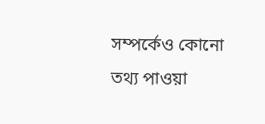সম্পর্কেও কোনো তথ্য পাওয়া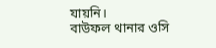যায়নি।
বাউফল থানার ওসি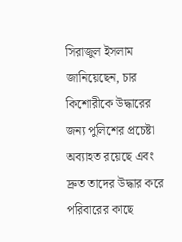সিরাজুল ইসলাম জানিয়েছেন, চার কিশোরীকে উদ্ধারের জন্য পুলিশের প্রচেষ্টা অব্যাহত রয়েছে এবং দ্রুত তাদের উদ্ধার করে পরিবারের কাছে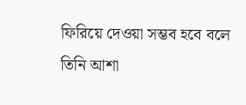ফিরিয়ে দেওয়া সম্ভব হবে বলে তিনি আশা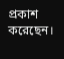প্রকাশ করেছেন।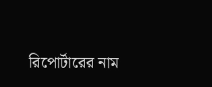রিপোর্টারের নাম